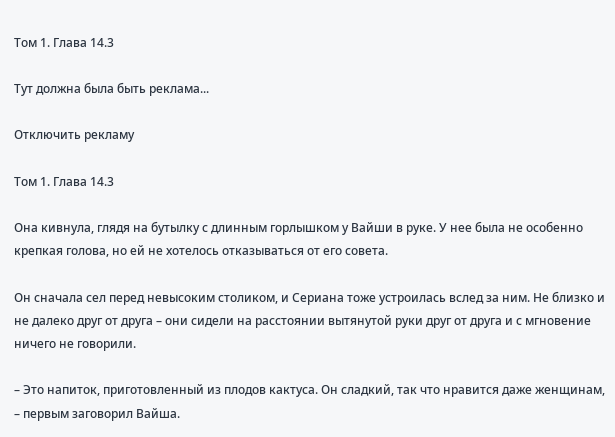Том 1. Глава 14.3

Тут должна была быть реклама...

Отключить рекламу

Том 1. Глава 14.3

Она кивнула, глядя на бутылку с длинным горлышком у Вайши в руке. У нее была не особенно крепкая голова, но ей не хотелось отказываться от его совета.

Он сначала сел перед невысоким столиком, и Сериана тоже устроилась вслед за ним. Не близко и не далеко друг от друга – они сидели на расстоянии вытянутой руки друг от друга и с мгновение ничего не говорили.

– Это напиток, приготовленный из плодов кактуса. Он сладкий, так что нравится даже женщинам, – первым заговорил Вайша.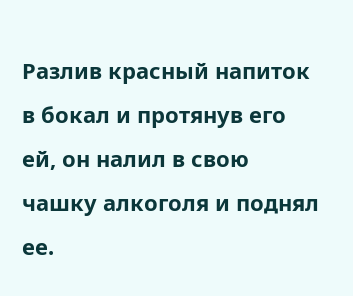Разлив красный напиток в бокал и протянув его ей, он налил в свою чашку алкоголя и поднял ее.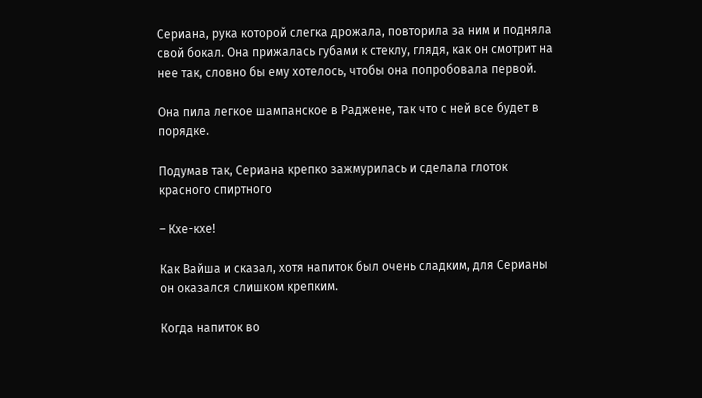Сериана, рука которой слегка дрожала, повторила за ним и подняла свой бокал. Она прижалась губами к стеклу, глядя, как он смотрит на нее так, словно бы ему хотелось, чтобы она попробовала первой.

Она пила легкое шампанское в Раджене, так что с ней все будет в порядке.

Подумав так, Сериана крепко зажмурилась и сделала глоток красного спиртного

– Кхе-кхе!

Как Вайша и сказал, хотя напиток был очень сладким, для Серианы он оказался слишком крепким.

Когда напиток во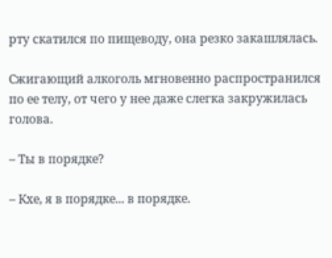рту скатился по пищеводу, она резко закашлялась.

Сжигающий алкоголь мгновенно распространился по ее телу, от чего у нее даже слегка закружилась голова.

– Ты в порядке?

– Кхе, я в порядке... в порядке.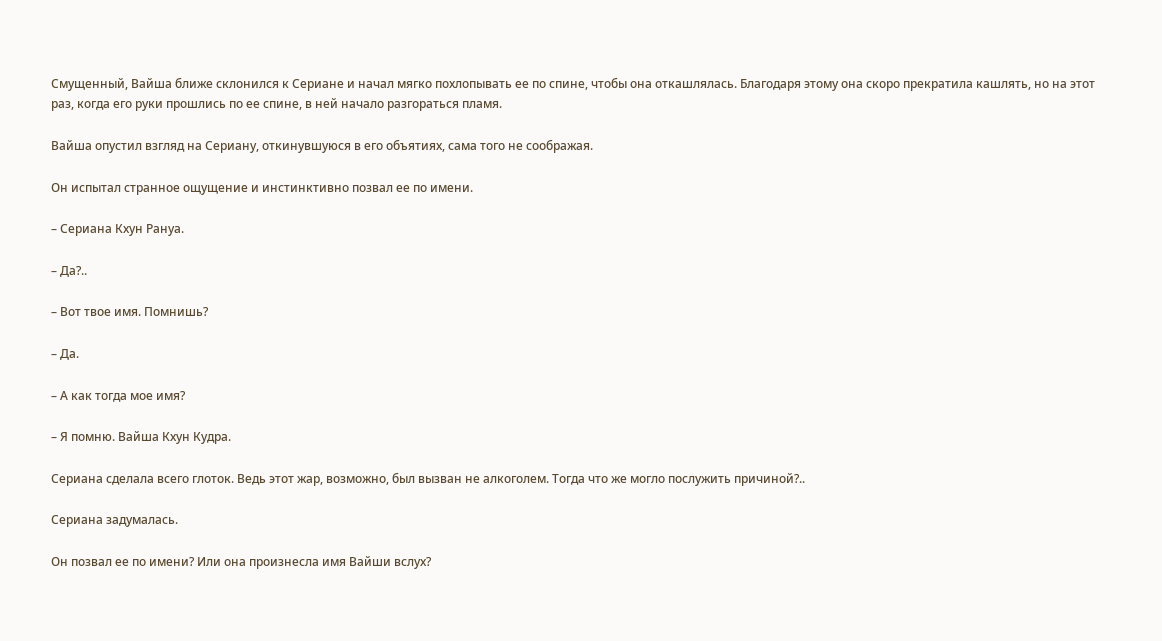Смущенный, Вайша ближе склонился к Сериане и начал мягко похлопывать ее по спине, чтобы она откашлялась. Благодаря этому она скоро прекратила кашлять, но на этот раз, когда его руки прошлись по ее спине, в ней начало разгораться пламя.

Вайша опустил взгляд на Сериану, откинувшуюся в его объятиях, сама того не соображая.

Он испытал странное ощущение и инстинктивно позвал ее по имени.

– Сериана Кхун Рануа.

– Да?..

– Вот твое имя. Помнишь?

– Да.

– А как тогда мое имя?

– Я помню. Вайша Кхун Кудра.

Сериана сделала всего глоток. Ведь этот жар, возможно, был вызван не алкоголем. Тогда что же могло послужить причиной?..

Сериана задумалась.

Он позвал ее по имени? Или она произнесла имя Вайши вслух?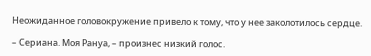Неожиданное головокружение привело к тому, что у нее заколотилось сердце.

– Сериана. Моя Рануа, – произнес низкий голос.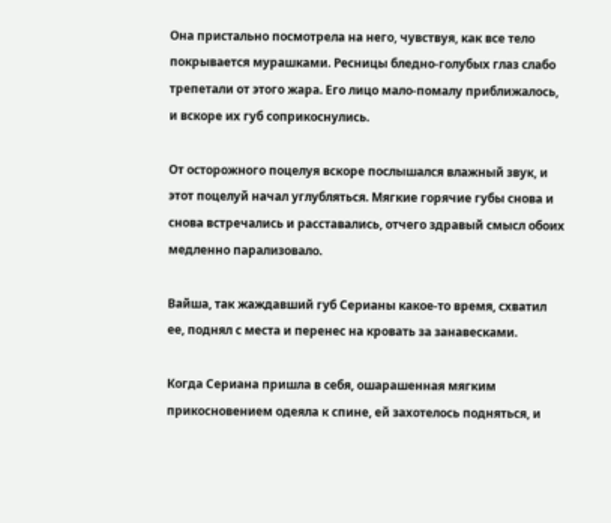Она пристально посмотрела на него, чувствуя, как все тело покрывается мурашками. Ресницы бледно-голубых глаз слабо трепетали от этого жара. Его лицо мало-помалу приближалось, и вскоре их губ соприкоснулись.

От осторожного поцелуя вскоре послышался влажный звук, и этот поцелуй начал углубляться. Мягкие горячие губы снова и снова встречались и расставались, отчего здравый смысл обоих медленно парализовало.

Вайша, так жаждавший губ Серианы какое-то время, схватил ее, поднял с места и перенес на кровать за занавесками.

Когда Сериана пришла в себя, ошарашенная мягким прикосновением одеяла к спине, ей захотелось подняться, и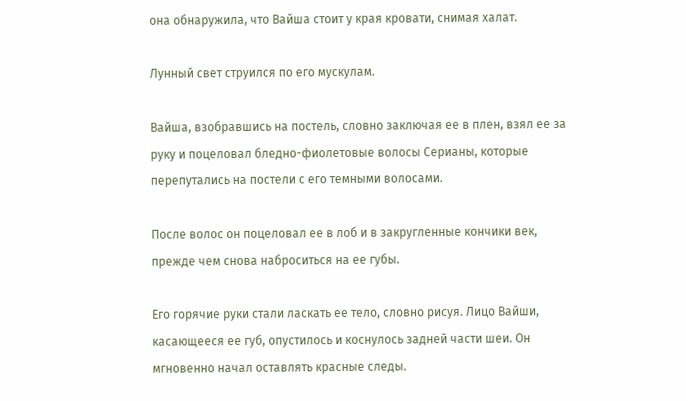она обнаружила, что Вайша стоит у края кровати, снимая халат.

Лунный свет струился по его мускулам.

Вайша, взобравшись на постель, словно заключая ее в плен, взял ее за руку и поцеловал бледно-фиолетовые волосы Серианы, которые перепутались на постели с его темными волосами.

После волос он поцеловал ее в лоб и в закругленные кончики век, прежде чем снова наброситься на ее губы.

Его горячие руки стали ласкать ее тело, словно рисуя. Лицо Вайши, касающееся ее губ, опустилось и коснулось задней части шеи. Он мгновенно начал оставлять красные следы.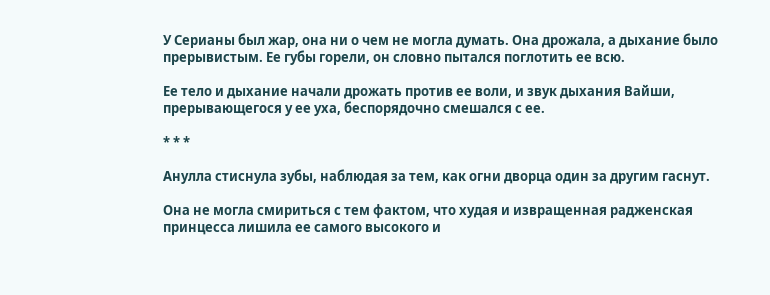У Серианы был жар, она ни о чем не могла думать. Она дрожала, а дыхание было прерывистым. Ее губы горели, он словно пытался поглотить ее всю.

Ее тело и дыхание начали дрожать против ее воли, и звук дыхания Вайши, прерывающегося у ее уха, беспорядочно смешался с ее.

* * *

Анулла стиснула зубы, наблюдая за тем, как огни дворца один за другим гаснут.

Она не могла смириться с тем фактом, что худая и извращенная радженская принцесса лишила ее самого высокого и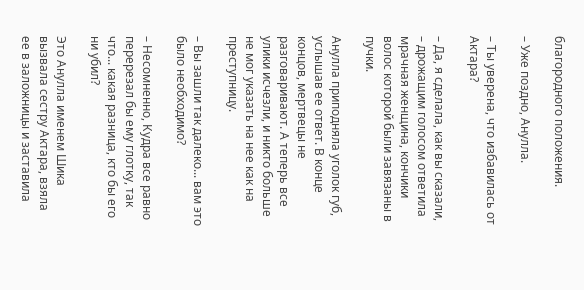благородного положения.

– Уже поздно, Анулла.

– Ты уверена, что избавилась от Актара?

– Да, я сделала, как вы сказали, – дрожащим голосом ответила мрачная женщина, кончики волос которой были завязаны в пучки.

Анулла приподняла уголок губ, услышав ее ответ. В конце концов, мертвецы не разговаривают. А теперь все улики исчезли, и никто больше не мог указать на нее как на преступницу.

– Вы зашли так далеко... вам это было необходимо?

– Несомненно, Кудра все равно перерезал бы ему глотку, так что... какая разница, кто бы его ни убил?

Это Анулла именем Шика вызвала сестру Актара, взяла ее в заложницы и заставила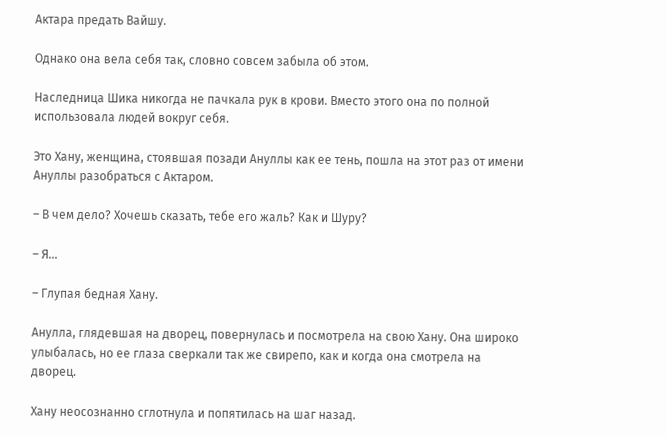Актара предать Вайшу.

Однако она вела себя так, словно совсем забыла об этом.

Наследница Шика никогда не пачкала рук в крови. Вместо этого она по полной использовала людей вокруг себя.

Это Хану, женщина, стоявшая позади Ануллы как ее тень, пошла на этот раз от имени Ануллы разобраться с Актаром.

– В чем дело? Хочешь сказать, тебе его жаль? Как и Шуру?

– Я...

– Глупая бедная Хану.

Анулла, глядевшая на дворец, повернулась и посмотрела на свою Хану. Она широко улыбалась, но ее глаза сверкали так же свирепо, как и когда она смотрела на дворец.

Хану неосознанно сглотнула и попятилась на шаг назад.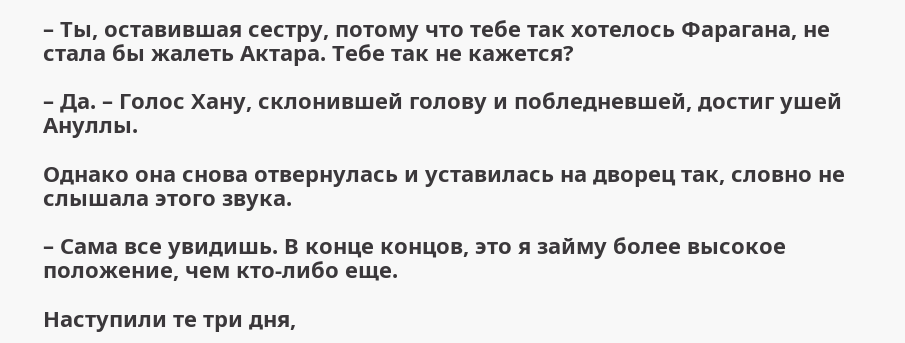– Ты, оставившая сестру, потому что тебе так хотелось Фарагана, не стала бы жалеть Актара. Тебе так не кажется?

– Да. – Голос Хану, склонившей голову и побледневшей, достиг ушей Ануллы.

Однако она снова отвернулась и уставилась на дворец так, словно не слышала этого звука.

– Сама все увидишь. В конце концов, это я займу более высокое положение, чем кто-либо еще.

Наступили те три дня,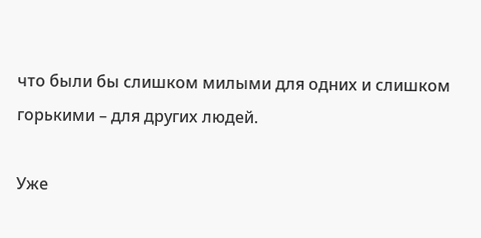что были бы слишком милыми для одних и слишком горькими – для других людей.

Уже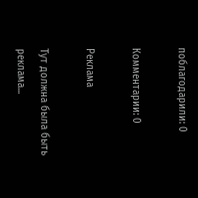поблагодарили: 0

Комментарии: 0

Реклама

Тут должна была быть реклама...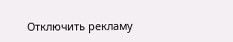Отключить рекламу